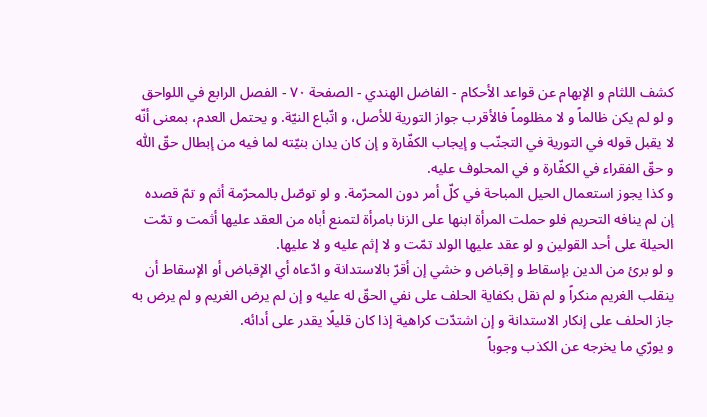كشف اللثام و الإبهام عن قواعد الأحكام - الفاضل الهندي - الصفحة ٧٠ - الفصل الرابع في اللواحق
و لو لم يكن ظالماً و لا مظلوماً فالأقرب جواز التورية للأصل، و اتّباع النيّة. و يحتمل العدم، بمعنى أنّه لا يقبل قوله في التورية في التجنّب و إيجاب الكفّارة و إن كان يدان بنيّته لما فيه من إبطال حقّ اللّٰه و حقّ الفقراء في الكفّارة و في المحلوف عليه.
و كذا يجوز استعمال الحيل المباحة في كلّ أمر دون المحرّمة. و لو توصّل بالمحرّمة أثم و تمّ قصده إن لم ينافه التحريم فلو حملت المرأة ابنها على الزنا بامرأة لتمنع أباه من العقد عليها أثمت و تمّت الحيلة على أحد القولين و لو عقد عليها الولد تمّت و لا إثم عليه و لا عليها.
و لو برئ من الدين بإسقاط و إقباض و خشي إن أقرّ بالاستدانة و ادّعاه أي الإقباض أو الإسقاط أن ينقلب الغريم منكراً و لم نقل بكفاية الحلف على نفي الحقّ له عليه و إن لم يرض الغريم و لم يرض به جاز الحلف على إنكار الاستدانة و إن اشتدّت كراهية إذا كان قليلًا يقدر على أدائه.
و يورّي ما يخرجه عن الكذب وجوباً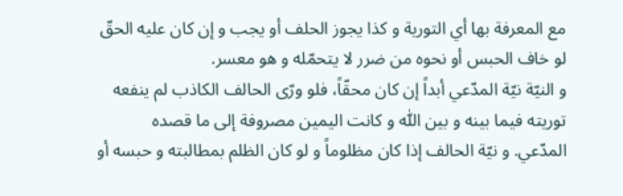مع المعرفة بها أي التورية و كذا يجوز الحلف أو يجب و إن كان عليه الحقّ لو خاف الحبس أو نحوه من ضرر لا يتحمّله و هو معسر.
و النيّة نيّة المدّعي أبداً إن كان محقّاً، فلو ورّى الحالف الكاذب لم ينفعه توريته فيما بينه و بين اللّٰه و كانت اليمين مصروفة إلى ما قصده المدّعي. و نيّة الحالف إذا كان مظلوماً و لو كان الظلم بمطالبته و حبسه أو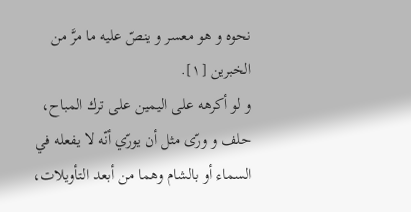نحوه و هو معسر و ينصّ عليه ما مرَّ من الخبرين [١].
و لو أكرهه على اليمين على ترك المباح، حلف و ورّى مثل أن يورّي أنّه لا يفعله في السماء أو بالشام وهما من أبعد التأويلات،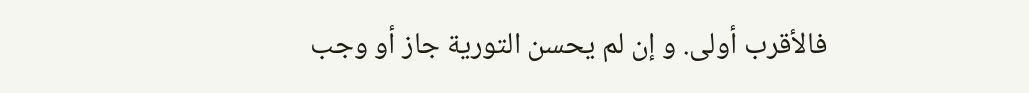فالأقرب أولى. و إن لم يحسن التورية جاز أو وجب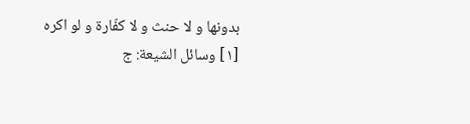بدونها و لا حنث و لا كفّارة و لو اكره
[١] وسائل الشيعة: ج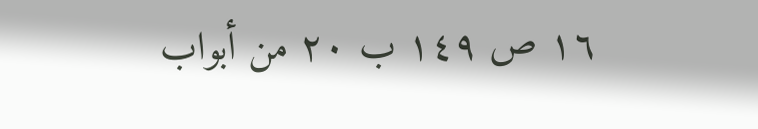١٦ ص ١٤٩ ب ٢٠ من أبواب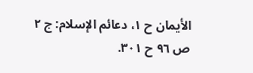الأيمان ح ١، دعائم الإسلام: ج ٢ ص ٩٦ ح ٣٠١.